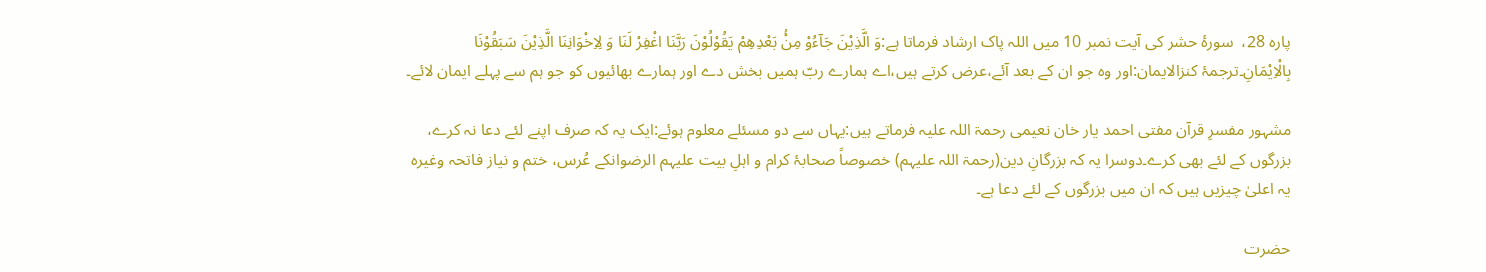پارہ 28،  سورۂ حشر کی آیت نمبر 10 میں اللہ پاک ارشاد فرماتا ہے:وَ الَّذِیْنَ جَآءُوْ مِنْۢ بَعْدِهِمْ یَقُوْلُوْنَ رَبَّنَا اغْفِرْ لَنَا وَ لِاِخْوَانِنَا الَّذِیْنَ سَبَقُوْنَا بِالْاِیْمَانِ۔ترجمۂ کنزالایمان:اور وہ جو ان کے بعد آئے،عرض کرتے ہیں،اے ہمارے ربّ ہمیں بخش دے اور ہمارے بھائیوں کو جو ہم سے پہلے ایمان لائے۔

مشہور مفسرِ قرآن مفتی احمد یار خان نعیمی رحمۃ اللہ علیہ فرماتے ہیں:یہاں سے دو مسئلے معلوم ہوئے:ایک یہ کہ صرف اپنے لئے دعا نہ کرے، بزرگوں کے لئے بھی کرے۔دوسرا یہ کہ بزرگانِ دین(رحمۃ اللہ علیہم) خصوصاً صحابۂ کرام و اہلِ بیت علیہم الرضوانکے عُرس، ختم و نیاز فاتحہ وغیرہ یہ اعلیٰ چیزیں ہیں کہ ان میں بزرگوں کے لئے دعا ہے۔

حضرت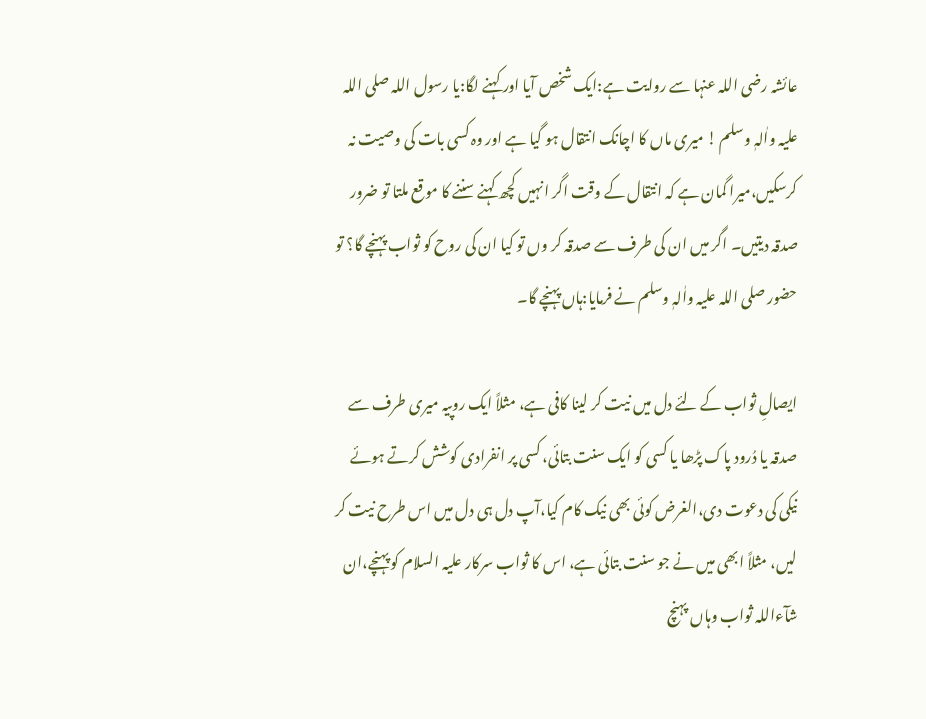عائشہ رضی اللہ عنہا سے روایت ہے:ایک شخص آیا اور کہنے لگا:یا رسول اللہ صلی اللہ علیہ واٰلہٖ وسلم ! میری ماں کا اچانک انتقال ہو گیا ہے اور وہ کسی بات کی وصیت نہ کرسکیں،میرا گمان ہے کہ انتقال کے وقت اگر انہیں کچھ کہنے سننے کا موقع ملتا تو ضرور صدقہ دیتیں۔ اگر میں ان کی طرف سے صدقہ کر وں تو کیا ان کی روح کو ثواب پہنچے گا؟ تو حضور صلی اللہ علیہ واٰلہٖ وسلم نے فرمایا:ہاں پہنچے گا۔

ایصالِ ثواب کے لئے دل میں نیت کر لینا کافی ہے، مثلاً ایک روپیہ میری طرف سے صدقہ یا دُرود پاک پڑھا یا کسی کو ایک سنت بتائی، کسی پر انفرادی کوشش کرتے ہوئے نیکی کی دعوت دی،الغرض کوئی بھی نیک کام کیا،آپ دل ہی دل میں اس طرح نیت کر لیں، مثلاً ابھی میں نے جو سنت بتائی ہے، اس کا ثواب سرکار علیہ السلام کو پہنچے،ان شآءاللہ ثواب وہاں پہنچ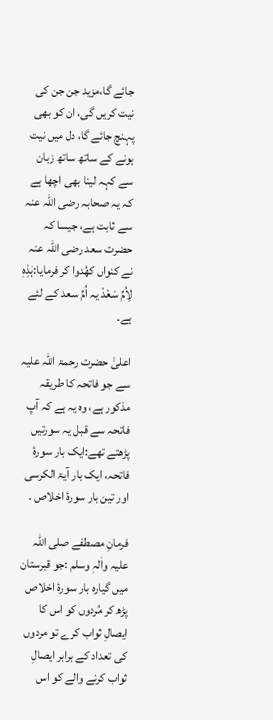جائے گا،مزید جن جن کی نیت کریں گی، ان کو بھی پہنچ جائے گا، دل میں نیت ہونے کے ساتھ ساتھ زبان سے کہہ لینا بھی اچھا ہے کہ یہ صحابہ رضی اللہ عنہ سے ثابت ہے، جیسا کہ حضرت سعد رضی اللہ عنہ نے کنواں کھُدوا کر فرمایا:ہٰذِہٖ لِاُمِّ سَعْدْ یہ اُمِّ سعد کے لئے ہے۔

اعلیٰ حضرت رحمۃ اللہ علیہ سے جو فاتحہ کا طریقہ مذکور ہے، وہ یہ ہے کہ آپ فاتحہ سے قبل یہ سورتیں پڑھتے تھے:ایک بار سورۂ فاتحہ، ایک بار آیۃ الکرسی اور تین بار سورۂ اخلاص ۔

فرمانِ مصطفے صلی اللہ علیہ واٰلہٖ وسلم :جو قبرستان میں گیارہ بار سورۂ اخلاص پڑھ کر مُردوں کو اس کا ایصالِ ثواب کرے تو مردوں کی تعداد کے برابر ایصالِ ثواب کرنے والے کو اس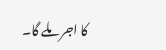کا اجر ملے گا۔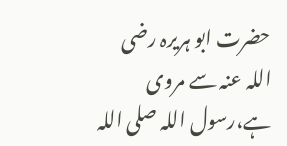حضرت ابو ہریرہ رضی اللہ عنہ سے مروی ہے،رسول اللہ صلی اللہ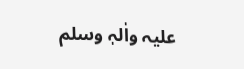علیہ واٰلہٖ وسلم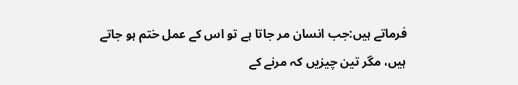فرماتے ہیں:جب انسان مر جاتا ہے تو اس کے عمل ختم ہو جاتے ہیں، مگر تین چیزیں کہ مرنے کے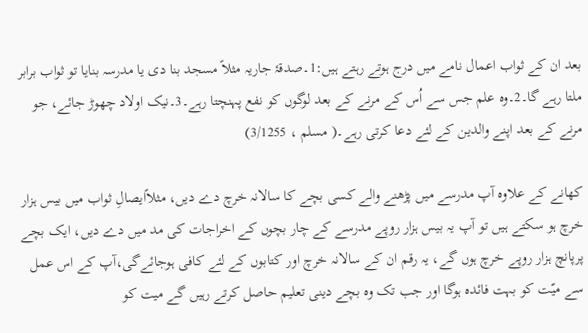بعد ان کے ثواب اعمال نامے میں درج ہوتے رہتے ہیں:1۔صدقۂ جاریہ مثلاً مسجد بنا دی یا مدرسہ بنایا تو ثواب برابر ملتا رہے گا۔2۔وہ علم جس سے اُس کے مرنے کے بعد لوگوں کو نفع پہنچتا رہے۔3۔نیک اولاد چھوڑ جائے، جو مرنے کے بعد اپنے والدین کے لئے دعا کرتی رہے۔( مسلم ، 3/1255)

کھانے کے علاوہ آپ مدرسے میں پڑھنے والے کسی بچے کا سالانہ خرچ دے دیں، مثلاًایصالِ ثواب میں بیس ہزار خرچ ہو سکتے ہیں تو آپ یہ بیس ہزار روپے مدرسے کے چار بچوں کے اخراجات کی مد میں دے دیں، ایک بچے پرپانچ ہزار روپے خرچ ہوں گے، یہ رقم ان کے سالانہ خرچ اور کتابوں کے لئے کافی ہوجائےگی،آپ کے اس عمل سے میّت کو بہت فائدہ ہوگا اور جب تک وہ بچے دینی تعلیم حاصل کرتے رہیں گے میت کو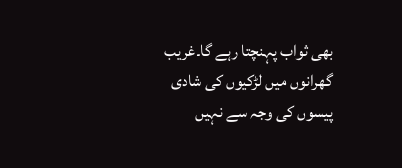بھی ثواب پہنچتا رہے گا۔غریب گھرانوں میں لڑکیوں کی شادی پیسوں کی وجہ سے نہیں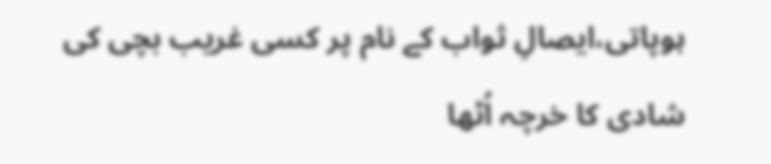ہوپاتی،ایصالِ ثواب کے نام پر کسی غریب بچی کی شادی کا خرچہ اُٹھا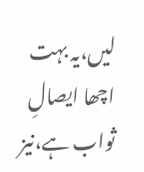لیں،یہ بہت اچھا ایصالِ ثواب ہے،نیز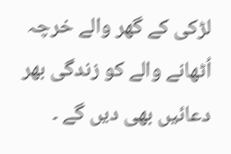لڑکی کے گھر والے خرچہ اُٹھانے والے کو زندگی بھر دعائیں بھی دیں گے ۔